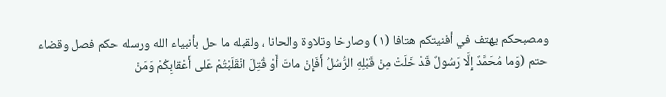ومصبحكم يهتف في أفنيتكم هتافا (١) وصارخا وتلاوة والحانا ، ولقبله ما حل بأنبياء الله ورسله حكم فصل وقضاء حتم (وَما مُحَمَّدٌ إِلَّا رَسُولٌ قَدْ خَلَتْ مِنْ قَبْلِهِ الرُّسُلُ أَفَإِنْ ماتَ أَوْ قُتِلَ انْقَلَبْتُمْ عَلى أَعْقابِكُمْ وَمَنْ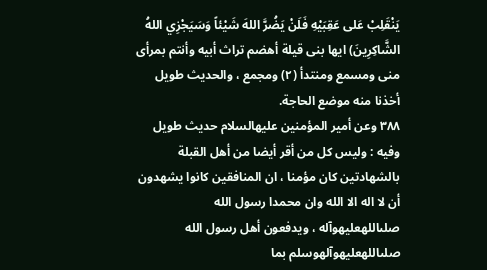يَنْقَلِبْ عَلى عَقِبَيْهِ فَلَنْ يَضُرَّ اللهَ شَيْئاً وَسَيَجْزِي اللهُ الشَّاكِرِينَ) ايها بنى قيلة أهضم تراث أبيه وأنتم بمرأى منى ومسمع ومنتدأ (٢) ومجمع ، والحديث طويل أخذنا منه موضع الحاجة.
٣٨٨ وعن أمير المؤمنين عليهالسلام حديث طويل وفيه : وليس كل من أقر أيضا من أهل القبلة بالشهادتين كان مؤمنا ، ان المنافقين كانوا يشهدون أن لا اله الا الله وان محمدا رسول الله صلىاللهعليهوآله ، ويدفعون أهل رسول الله صلىاللهعليهوآلهوسلم بما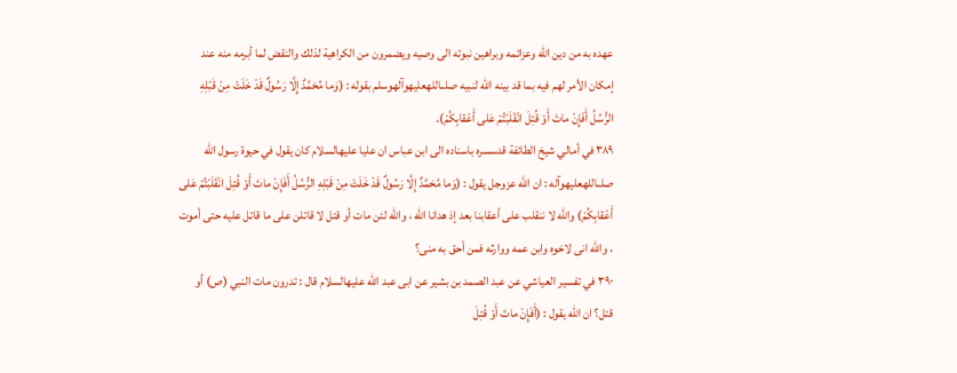عهده به من دين الله وعزائمه وبراهين نبوته الى وصيه ويضمرون من الكراهية لذلك والنقض لما أبرمه منه عند إمكان الأمر لهم فيه بما قد بينه الله لنبيه صلىاللهعليهوآلهوسلم بقوله : (وَما مُحَمَّدٌ إِلَّا رَسُولٌ قَدْ خَلَتْ مِنْ قَبْلِهِ الرُّسُلُ أَفَإِنْ ماتَ أَوْ قُتِلَ انْقَلَبْتُمْ عَلى أَعْقابِكُمْ).
٣٨٩ في أمالي شيخ الطائفة قدسسره باسناده الى ابن عباس ان عليا عليهالسلام كان يقول في حيوة رسول الله صلىاللهعليهوآله : ان الله عزوجل يقول : (وَما مُحَمَّدٌ إِلَّا رَسُولٌ قَدْ خَلَتْ مِنْ قَبْلِهِ الرُّسُلُ أَفَإِنْ ماتَ أَوْ قُتِلَ انْقَلَبْتُمْ عَلى أَعْقابِكُمْ) والله لا ننقلب على أعقابنا بعد إذ هدانا الله ، والله لئن مات أو قتل لا قاتلن على ما قاتل عليه حتى أموت ، والله انى لاخوه وابن عمه ووارثه فمن أحق به منى؟
٣٩٠ في تفسير العياشي عن عبد الصمد بن بشير عن ابى عبد الله عليهالسلام قال : تدرون مات النبي (ص) أو قتل؟ ان الله يقول : (أَفَإِنْ ماتَ أَوْ قُتِلَ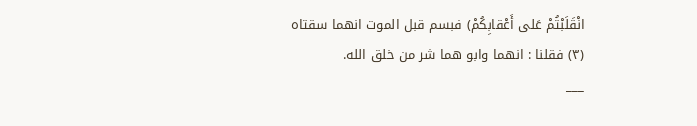انْقَلَبْتُمْ عَلى أَعْقابِكُمْ) فبسم قبل الموت انهما سقتاه (٣) فقلنا : انهما وابو هما شر من خلق الله.
___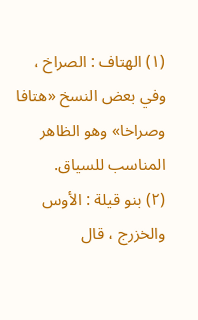(١) الهتاف : الصراخ ، وفي بعض النسخ «هتافا وصراخا» وهو الظاهر المناسب للسياق.
(٢) بنو قيلة : الأوس والخزرج ، قال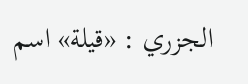الجزري : «قيلة» اسم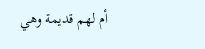أم لهم قديمة وهي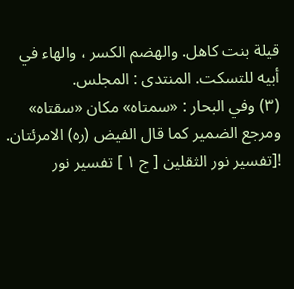قيلة بنت كاهل. والهضم الكسر ، والهاء في أبيه للتسكت. المنتدى : المجلس.
(٣) وفي البحار : «سمتاه» مكان «سقتاه» ومرجع الضمير كما قال الفيض (ره) الامرئتان.
![تفسير نور الثقلين [ ج ١ ] تفسير نور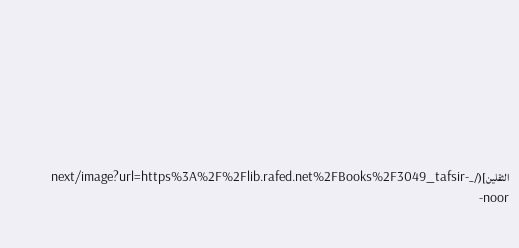الثقلين](/_next/image?url=https%3A%2F%2Flib.rafed.net%2FBooks%2F3049_tafsir-noor-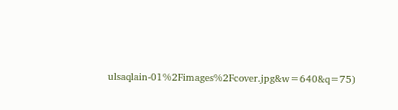ulsaqlain-01%2Fimages%2Fcover.jpg&w=640&q=75)